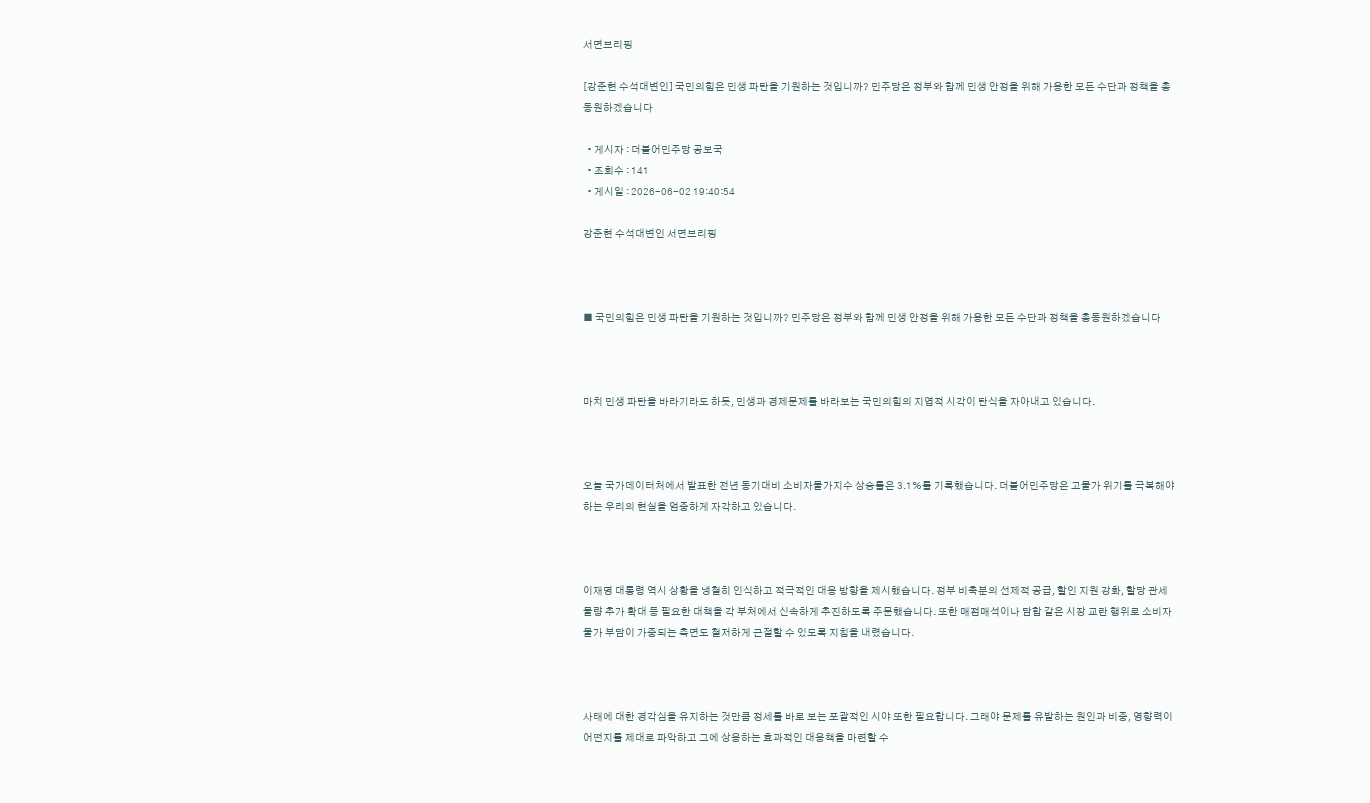서면브리핑

[강준현 수석대변인] 국민의힘은 민생 파탄을 기원하는 것입니까? 민주당은 정부와 함께 민생 안정을 위해 가용한 모든 수단과 정책을 총동원하겠습니다

  • 게시자 : 더불어민주당 공보국
  • 조회수 : 141
  • 게시일 : 2026-06-02 19:40:54

강준현 수석대변인 서면브리핑



■ 국민의힘은 민생 파탄을 기원하는 것입니까? 민주당은 정부와 함께 민생 안정을 위해 가용한 모든 수단과 정책을 총동원하겠습니다



마치 민생 파탄을 바라기라도 하듯, 민생과 경제문제를 바라보는 국민의힘의 지엽적 시각이 탄식을 자아내고 있습니다.



오늘 국가데이터처에서 발표한 전년 동기대비 소비자물가지수 상승률은 3.1%를 기록했습니다. 더불어민주당은 고물가 위기를 극복해야 하는 우리의 현실을 엄중하게 자각하고 있습니다.



이재명 대통령 역시 상황을 냉철히 인식하고 적극적인 대응 방향을 제시했습니다. 정부 비축분의 선제적 공급, 할인 지원 강화, 할당 관세 물량 추가 확대 등 필요한 대책을 각 부처에서 신속하게 추진하도록 주문했습니다. 또한 매점매석이나 담합 같은 시장 교란 행위로 소비자물가 부담이 가중되는 측면도 철저하게 근절할 수 있도록 지침을 내렸습니다.



사태에 대한 경각심을 유지하는 것만큼 정세를 바로 보는 포괄적인 시야 또한 필요합니다. 그래야 문제를 유발하는 원인과 비중, 영향력이 어떤지를 제대로 파악하고 그에 상응하는 효과적인 대응책을 마련할 수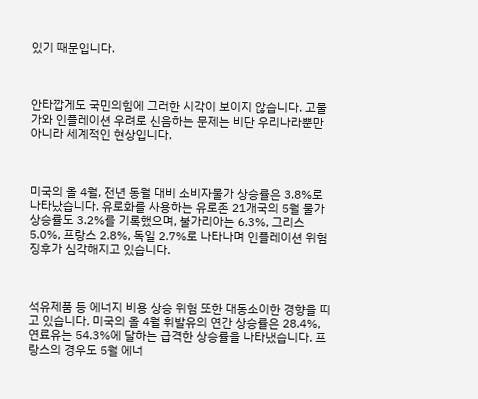있기 때문입니다.



안타깝게도 국민의힘에 그러한 시각이 보이지 않습니다. 고물가와 인플레이션 우려로 신음하는 문제는 비단 우리나라뿐만 아니라 세계적인 현상입니다.



미국의 올 4월, 전년 동월 대비 소비자물가 상승률은 3.8%로 나타났습니다. 유로화를 사용하는 유로존 21개국의 5월 물가상승률도 3.2%를 기록했으며, 불가리아는 6.3%, 그리스 5.0%, 프랑스 2.8%, 독일 2.7%로 나타나며 인플레이션 위험 징후가 심각해지고 있습니다.



석유제품 등 에너지 비용 상승 위험 또한 대동소이한 경향을 띠고 있습니다. 미국의 올 4월 휘발유의 연간 상승률은 28.4%, 연료유는 54.3%에 달하는 급격한 상승률을 나타냈습니다. 프랑스의 경우도 5월 에너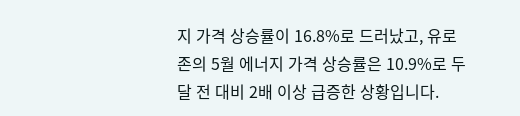지 가격 상승률이 16.8%로 드러났고, 유로존의 5월 에너지 가격 상승률은 10.9%로 두달 전 대비 2배 이상 급증한 상황입니다.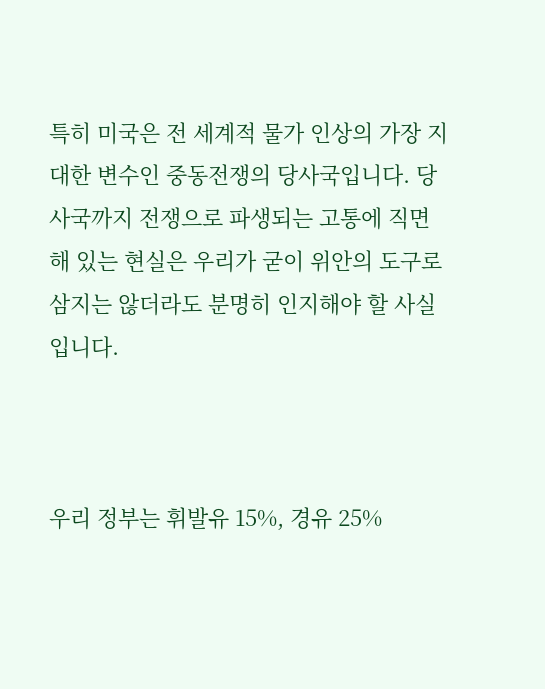특히 미국은 전 세계적 물가 인상의 가장 지대한 변수인 중동전쟁의 당사국입니다. 당사국까지 전쟁으로 파생되는 고통에 직면해 있는 현실은 우리가 굳이 위안의 도구로 삼지는 않더라도 분명히 인지해야 할 사실입니다.



우리 정부는 휘발유 15%, 경유 25%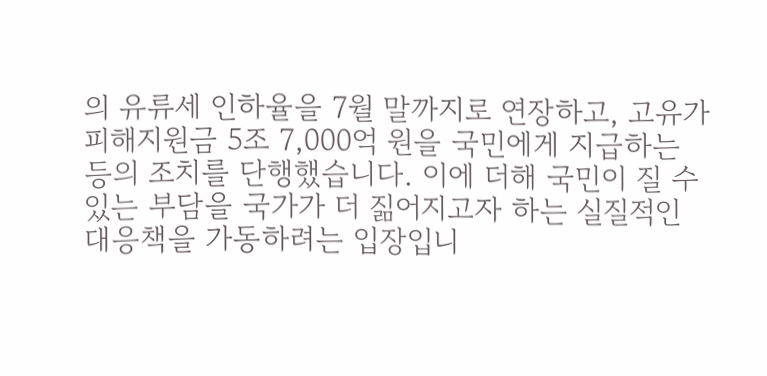의 유류세 인하율을 7월 말까지로 연장하고, 고유가 피해지원금 5조 7,000억 원을 국민에게 지급하는 등의 조치를 단행했습니다. 이에 더해 국민이 질 수 있는 부담을 국가가 더 짊어지고자 하는 실질적인 대응책을 가동하려는 입장입니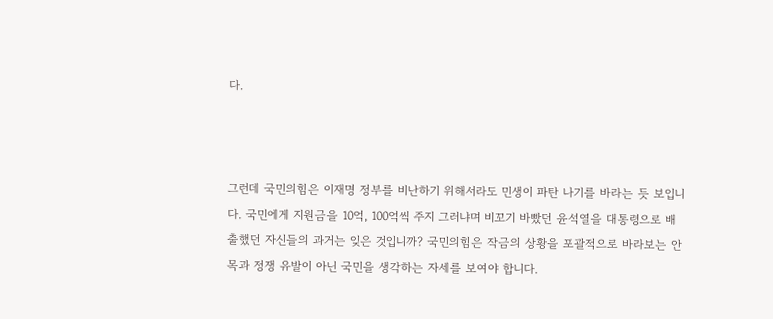다.



그런데 국민의힘은 이재명 정부를 비난하기 위해서라도 민생이 파탄 나기를 바라는 듯 보입니다. 국민에게 지원금을 10억, 100억씩 주지 그러냐며 비꼬기 바빴던 윤석열을 대통령으로 배출했던 자신들의 과거는 잊은 것입니까? 국민의힘은 작금의 상황을 포괄적으로 바라보는 안목과 정쟁 유발이 아닌 국민을 생각하는 자세를 보여야 합니다.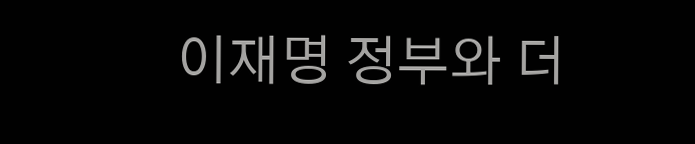이재명 정부와 더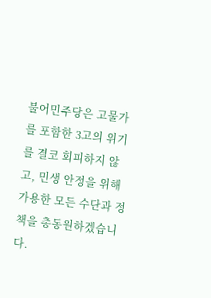불어민주당은 고물가를 포함한 3고의 위기를 결코 회피하지 않고, 민생 안정을 위해 가용한 모든 수단과 정책을 총동원하겠습니다.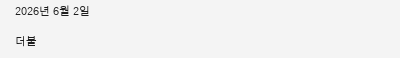2026년 6월 2일

더불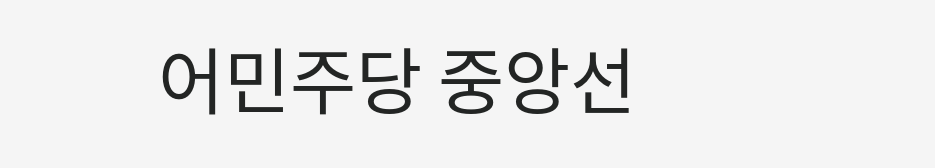어민주당 중앙선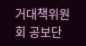거대책위원회 공보단